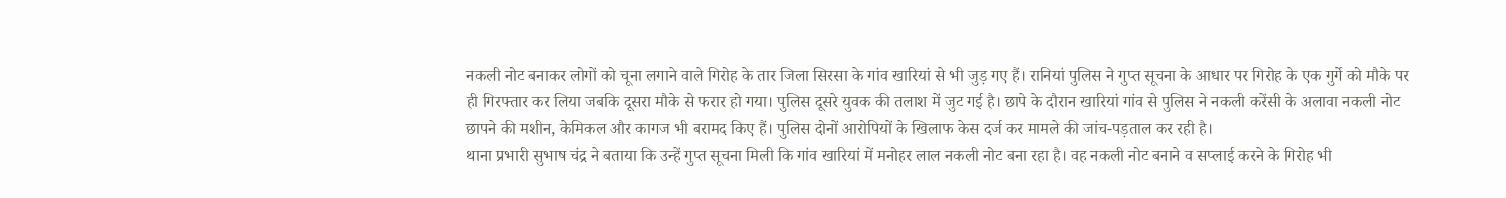नकली नोट बनाकर लोगों को चूना लगाने वाले गिरोह के तार जिला सिरसा के गांव खारियां से भी जुड़ गए हैं। रानियां पुलिस ने गुप्त सूचना के आधार पर गिरोह के एक गुर्गे को मौके पर ही गिरफ्तार कर लिया जबकि दूसरा मौके से फरार हो गया। पुलिस दूसरे युवक की तलाश में जुट गई है। छापे के दौरान खारियां गांव से पुलिस ने नकली करेंसी के अलावा नकली नोट छापने की मशीन, केमिकल और कागज भी बरामद किए हैं। पुलिस दोनों आरोपियों के खिलाफ केस दर्ज कर मामले की जांच-पड़ताल कर रही है।
थाना प्रभारी सुभाष चंद्र ने बताया कि उन्हें गुप्त सूचना मिली कि गांव खारियां में मनोहर लाल नकली नोट बना रहा है। वह नकली नोट बनाने व सप्लाई करने के गिरोह भी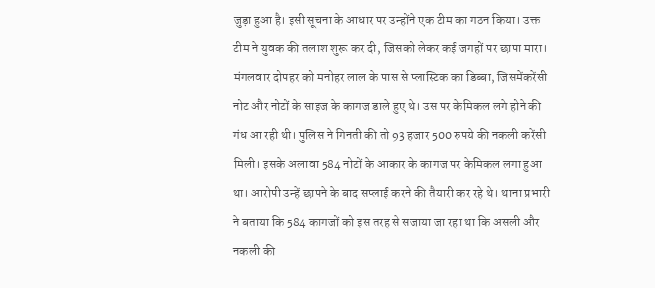जुड़ा हुआ है। इसी सूचना के आधार पर उन्होंने एक टीम का गठन किया। उक्त टीम ने युवक की तलाश शुरू कर दी, जिसको लेकर कई जगहों पर छापा मारा। मंगलवार दोपहर को मनोहर लाल के पास से प्लास्टिक का डिब्बा, जिसमेंकरेंसी नोट और नोटों के साइज के कागज डाले हुए थे। उस पर केमिकल लगे होने की गंध आ रही थी। पुलिस ने गिनती की तो 93 हजार 500 रुपये की नकली करेंसी मिली। इसके अलावा 584 नोटों के आकार के कागज पर केमिकल लगा हुआ था। आरोपी उन्हें छापने के बाद सप्लाई करने की तैयारी कर रहे थे। थाना प्रभारी ने बताया कि 584 कागजों को इस तरह से सजाया जा रहा था कि असली और नकली की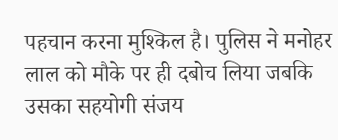पहचान करना मुश्किल है। पुलिस ने मनोहर लाल को मौके पर ही दबोच लिया जबकि उसका सहयोगी संजय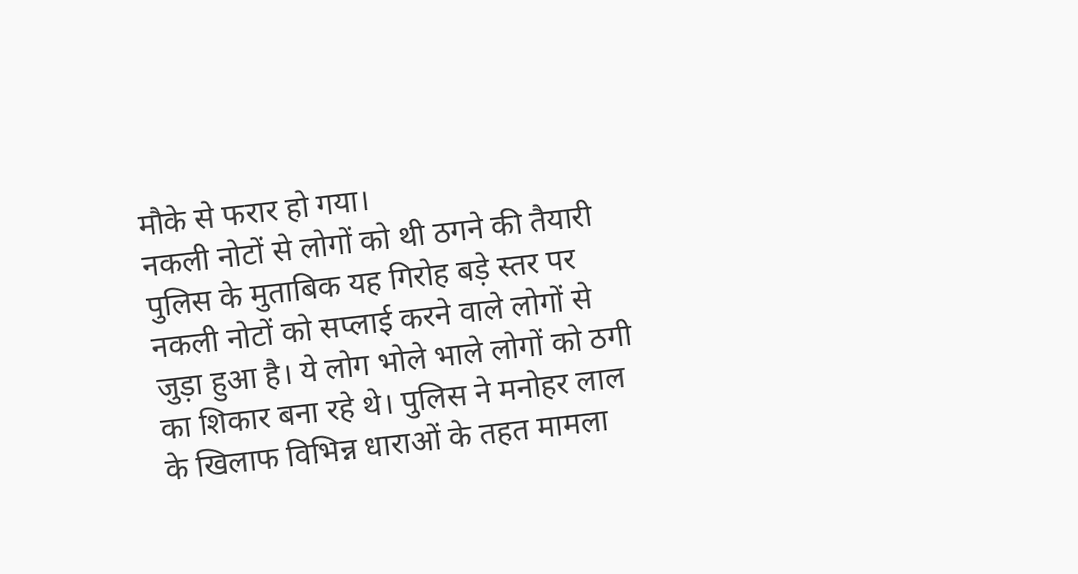मौके से फरार हो गया।
नकली नोटों से लोगों को थी ठगने की तैयारी
पुलिस के मुताबिक यह गिरोह बड़े स्तर पर नकली नोटों को सप्लाई करने वाले लोगों से जुड़ा हुआ है। ये लोग भोले भाले लोगों को ठगी का शिकार बना रहे थे। पुलिस ने मनोहर लाल के खिलाफ विभिन्न धाराओं के तहत मामला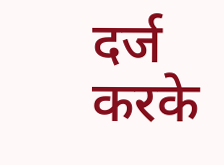दर्ज करके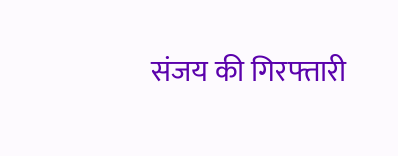संजय की गिरफ्तारी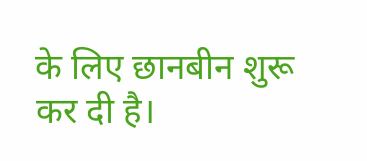के लिए छानबीन शुरू कर दी है।